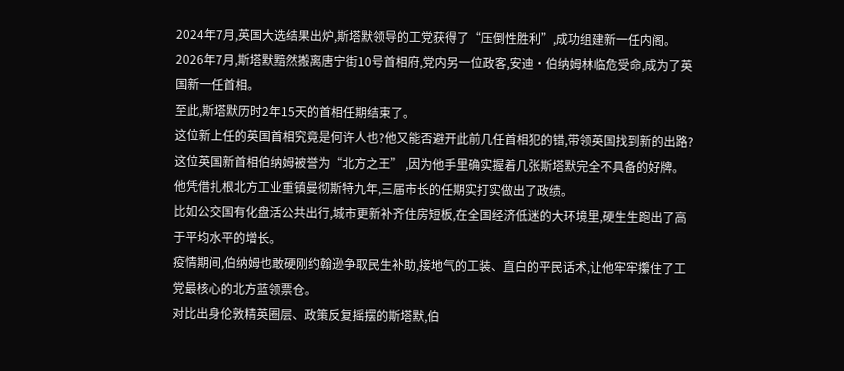2024年7月,英国大选结果出炉,斯塔默领导的工党获得了“压倒性胜利”,成功组建新一任内阁。
2026年7月,斯塔默黯然搬离唐宁街10号首相府,党内另一位政客,安迪·伯纳姆林临危受命,成为了英国新一任首相。
至此,斯塔默历时2年15天的首相任期结束了。
这位新上任的英国首相究竟是何许人也?他又能否避开此前几任首相犯的错,带领英国找到新的出路?
这位英国新首相伯纳姆被誉为“北方之王” ,因为他手里确实握着几张斯塔默完全不具备的好牌。
他凭借扎根北方工业重镇曼彻斯特九年,三届市长的任期实打实做出了政绩。
比如公交国有化盘活公共出行,城市更新补齐住房短板,在全国经济低迷的大环境里,硬生生跑出了高于平均水平的增长。
疫情期间,伯纳姆也敢硬刚约翰逊争取民生补助,接地气的工装、直白的平民话术,让他牢牢攥住了工党最核心的北方蓝领票仓。
对比出身伦敦精英圈层、政策反复摇摆的斯塔默,伯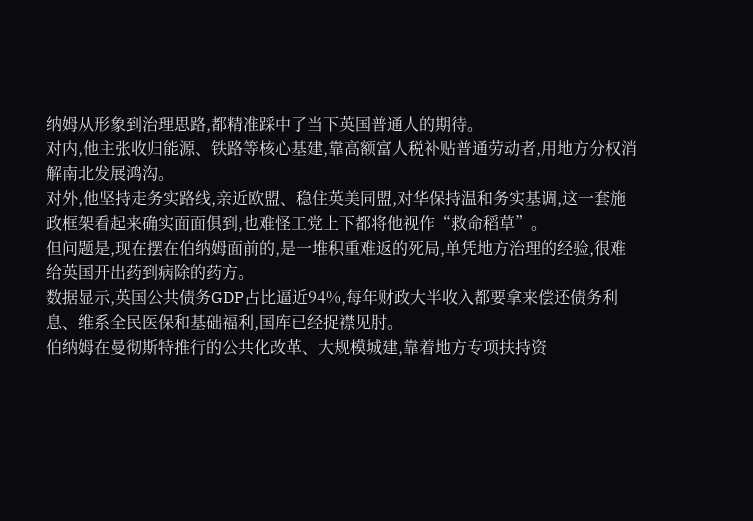纳姆从形象到治理思路,都精准踩中了当下英国普通人的期待。
对内,他主张收归能源、铁路等核心基建,靠高额富人税补贴普通劳动者,用地方分权消解南北发展鸿沟。
对外,他坚持走务实路线,亲近欧盟、稳住英美同盟,对华保持温和务实基调,这一套施政框架看起来确实面面俱到,也难怪工党上下都将他视作“救命稻草”。
但问题是,现在摆在伯纳姆面前的,是一堆积重难返的死局,单凭地方治理的经验,很难给英国开出药到病除的药方。
数据显示,英国公共债务GDP占比逼近94%,每年财政大半收入都要拿来偿还债务利息、维系全民医保和基础福利,国库已经捉襟见肘。
伯纳姆在曼彻斯特推行的公共化改革、大规模城建,靠着地方专项扶持资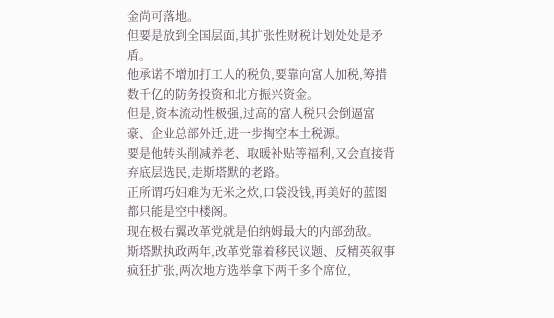金尚可落地。
但要是放到全国层面,其扩张性财税计划处处是矛盾。
他承诺不增加打工人的税负,要靠向富人加税,筹措数千亿的防务投资和北方振兴资金。
但是,资本流动性极强,过高的富人税只会倒逼富豪、企业总部外迁,进一步掏空本土税源。
要是他转头削减养老、取暖补贴等福利,又会直接背弃底层选民,走斯塔默的老路。
正所谓巧妇难为无米之炊,口袋没钱,再美好的蓝图都只能是空中楼阁。
现在极右翼改革党就是伯纳姆最大的内部劲敌。
斯塔默执政两年,改革党靠着移民议题、反精英叙事疯狂扩张,两次地方选举拿下两千多个席位,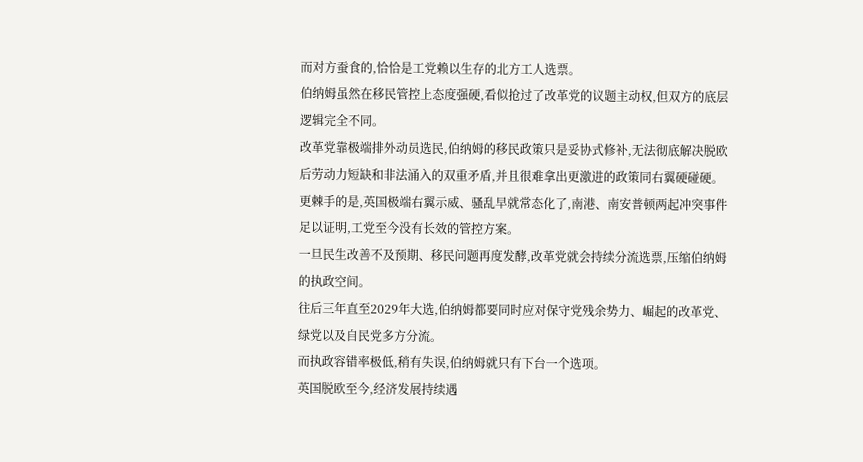而对方蚕食的,恰恰是工党赖以生存的北方工人选票。
伯纳姆虽然在移民管控上态度强硬,看似抢过了改革党的议题主动权,但双方的底层逻辑完全不同。
改革党靠极端排外动员选民,伯纳姆的移民政策只是妥协式修补,无法彻底解决脱欧后劳动力短缺和非法涌入的双重矛盾,并且很难拿出更激进的政策同右翼硬碰硬。
更棘手的是,英国极端右翼示威、骚乱早就常态化了,南港、南安普顿两起冲突事件足以证明,工党至今没有长效的管控方案。
一旦民生改善不及预期、移民问题再度发酵,改革党就会持续分流选票,压缩伯纳姆的执政空间。
往后三年直至2029年大选,伯纳姆都要同时应对保守党残余势力、崛起的改革党、绿党以及自民党多方分流。
而执政容错率极低,稍有失误,伯纳姆就只有下台一个选项。
英国脱欧至今,经济发展持续遇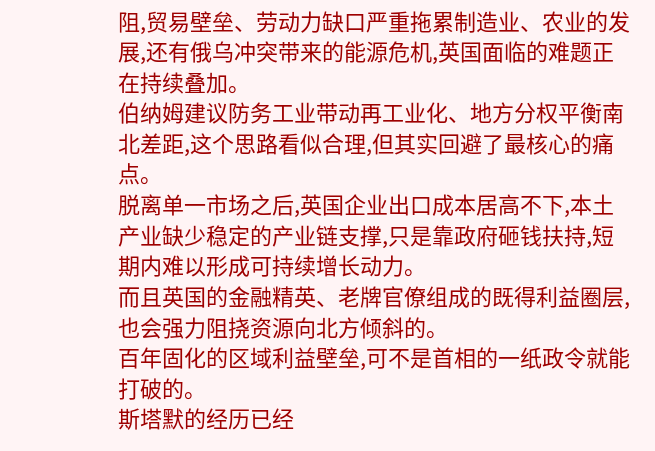阻,贸易壁垒、劳动力缺口严重拖累制造业、农业的发展,还有俄乌冲突带来的能源危机,英国面临的难题正在持续叠加。
伯纳姆建议防务工业带动再工业化、地方分权平衡南北差距,这个思路看似合理,但其实回避了最核心的痛点。
脱离单一市场之后,英国企业出口成本居高不下,本土产业缺少稳定的产业链支撑,只是靠政府砸钱扶持,短期内难以形成可持续增长动力。
而且英国的金融精英、老牌官僚组成的既得利益圈层,也会强力阻挠资源向北方倾斜的。
百年固化的区域利益壁垒,可不是首相的一纸政令就能打破的。
斯塔默的经历已经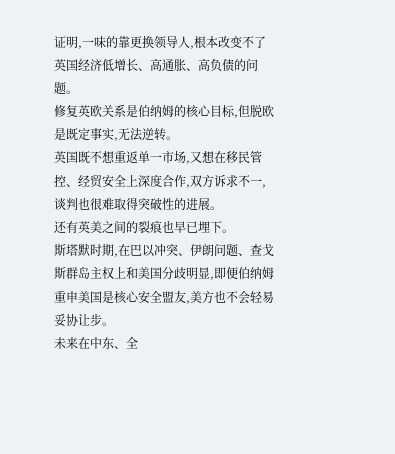证明,一味的靠更换领导人,根本改变不了英国经济低增长、高通胀、高负债的问题。
修复英欧关系是伯纳姆的核心目标,但脱欧是既定事实,无法逆转。
英国既不想重返单一市场,又想在移民管控、经贸安全上深度合作,双方诉求不一,谈判也很难取得突破性的进展。
还有英美之间的裂痕也早已埋下。
斯塔默时期,在巴以冲突、伊朗问题、查戈斯群岛主权上和美国分歧明显,即便伯纳姆重申美国是核心安全盟友,美方也不会轻易妥协让步。
未来在中东、全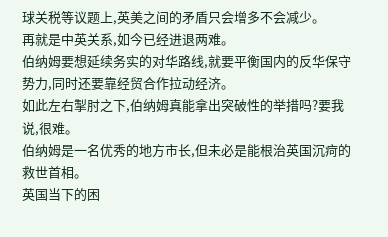球关税等议题上,英美之间的矛盾只会增多不会减少。
再就是中英关系,如今已经进退两难。
伯纳姆要想延续务实的对华路线,就要平衡国内的反华保守势力,同时还要靠经贸合作拉动经济。
如此左右掣肘之下,伯纳姆真能拿出突破性的举措吗?要我说,很难。
伯纳姆是一名优秀的地方市长,但未必是能根治英国沉疴的救世首相。
英国当下的困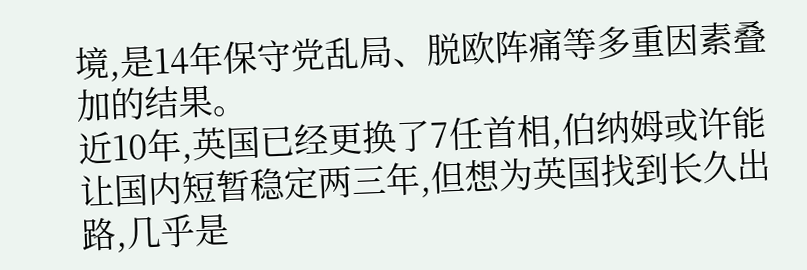境,是14年保守党乱局、脱欧阵痛等多重因素叠加的结果。
近10年,英国已经更换了7任首相,伯纳姆或许能让国内短暂稳定两三年,但想为英国找到长久出路,几乎是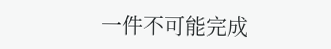一件不可能完成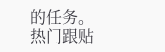的任务。
热门跟贴